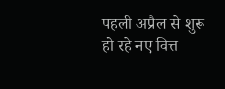पहली अप्रैल से शुरू हो रहे नए वित्त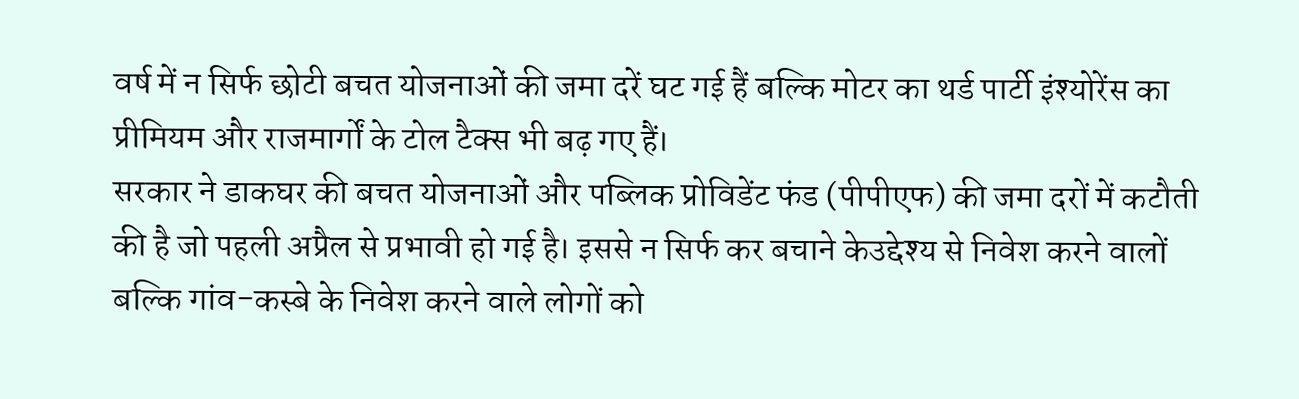वर्ष में न सिर्फ छोटी बचत योजनाओं की जमा दरें घट गई हैं बल्कि मोटर का थर्ड पार्टी इंश्योरेंस का प्रीमियम और राजमार्गों के टोल टैक्स भी बढ़ गए हैं।
सरकार ने डाकघर की बचत योजनाओं और पब्लिक प्रोविडेंट फंड (पीपीएफ) की जमा दरों में कटौती की है जो पहली अप्रैल से प्रभावी हो गई है। इससे न सिर्फ कर बचाने केउद्देश्य से निवेश करने वालों बल्कि गांव-कस्बे के निवेश करने वाले लोगों को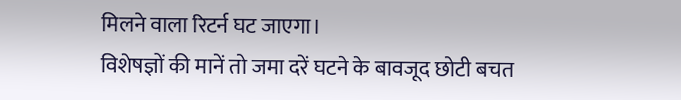मिलने वाला रिटर्न घट जाएगा।
विशेषज्ञों की मानें तो जमा दरें घटने के बावजूद छोटी बचत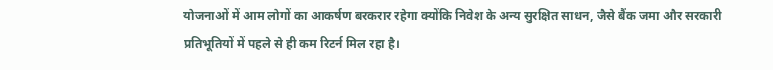योजनाओं में आम लोगों का आकर्षण बरकरार रहेगा क्योंकि निवेश के अन्य सुरक्षित साधन, जैसे बैंक जमा और सरकारी प्रतिभूतियों में पहले से ही कम रिटर्न मिल रहा है।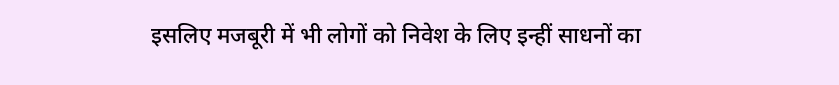इसलिए मजबूरी में भी लोगों को निवेश के लिए इन्हीं साधनों का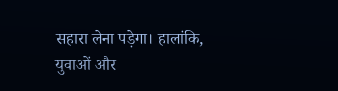सहारा लेना पड़ेगा। हालांकि, युवाओं और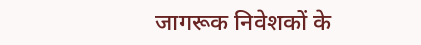जागरूक निवेशकों के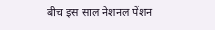बीच इस साल नेशनल पेंशन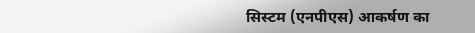सिस्टम (एनपीएस) आकर्षण का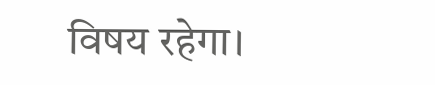विषय रहेगा।